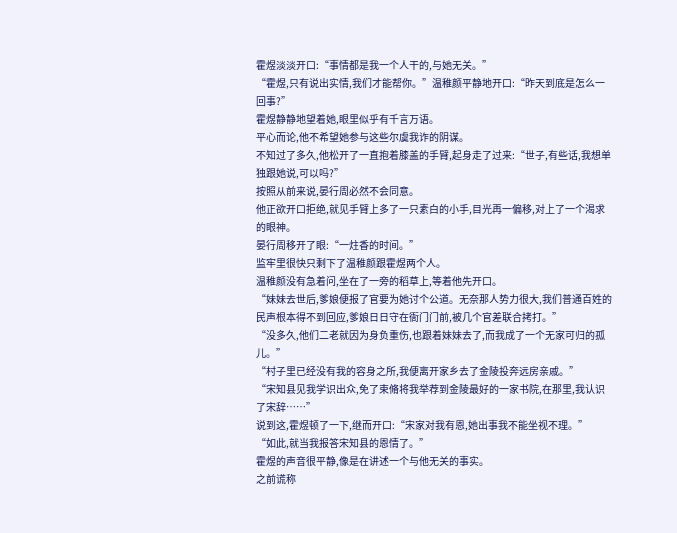霍煜淡淡开口:“事情都是我一个人干的,与她无关。”
“霍煜,只有说出实情,我们才能帮你。”温稚颜平静地开口:“昨天到底是怎么一回事?”
霍煜静静地望着她,眼里似乎有千言万语。
平心而论,他不希望她参与这些尔虞我诈的阴谋。
不知过了多久,他松开了一直抱着膝盖的手臂,起身走了过来:“世子,有些话,我想单独跟她说,可以吗?”
按照从前来说,晏行周必然不会同意。
他正欲开口拒绝,就见手臂上多了一只素白的小手,目光再一偏移,对上了一个渴求的眼神。
晏行周移开了眼:“一炷香的时间。”
监牢里很快只剩下了温稚颜跟霍煜两个人。
温稚颜没有急着问,坐在了一旁的稻草上,等着他先开口。
“妹妹去世后,爹娘便报了官要为她讨个公道。无奈那人势力很大,我们普通百姓的民声根本得不到回应,爹娘日日守在衙门门前,被几个官差联合拷打。”
“没多久,他们二老就因为身负重伤,也跟着妹妹去了,而我成了一个无家可归的孤儿。”
“村子里已经没有我的容身之所,我便离开家乡去了金陵投奔远房亲戚。”
“宋知县见我学识出众,免了束脩将我举荐到金陵最好的一家书院,在那里,我认识了宋辞……”
说到这,霍煜顿了一下,继而开口:“宋家对我有恩,她出事我不能坐视不理。”
“如此,就当我报答宋知县的恩情了。”
霍煜的声音很平静,像是在讲述一个与他无关的事实。
之前谎称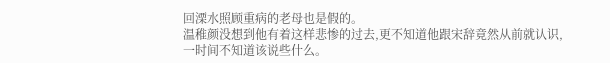回溧水照顾重病的老母也是假的。
温稚颜没想到他有着这样悲惨的过去,更不知道他跟宋辞竟然从前就认识,一时间不知道该说些什么。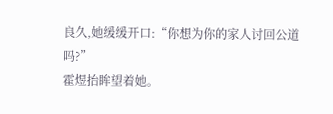良久,她缓缓开口:“你想为你的家人讨回公道吗?”
霍煜抬眸望着她。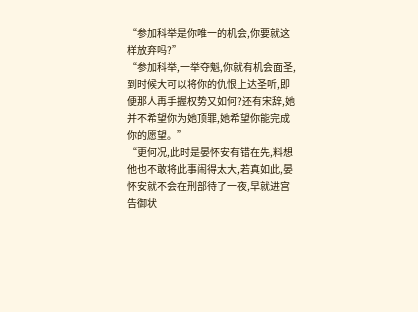“参加科举是你唯一的机会,你要就这样放弃吗?”
“参加科举,一举夺魁,你就有机会面圣,到时候大可以将你的仇恨上达圣听,即便那人再手握权势又如何?还有宋辞,她并不希望你为她顶罪,她希望你能完成你的愿望。”
“更何况,此时是晏怀安有错在先,料想他也不敢将此事闹得太大,若真如此,晏怀安就不会在刑部待了一夜,早就进宫告御状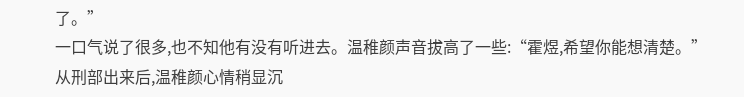了。”
一口气说了很多,也不知他有没有听进去。温稚颜声音拔高了一些:“霍煜,希望你能想清楚。”
从刑部出来后,温稚颜心情稍显沉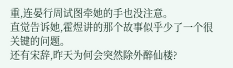重,连晏行周试图牵她的手也没注意。
直觉告诉她,霍煜讲的那个故事似乎少了一个很关键的问题。
还有宋辞,昨天为何会突然除外醉仙楼?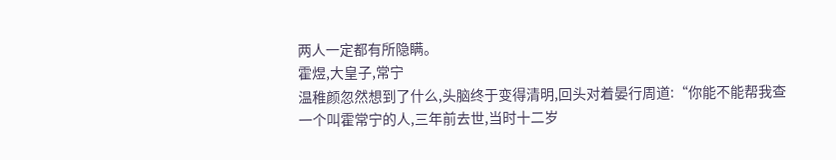两人一定都有所隐瞒。
霍煜,大皇子,常宁
温稚颜忽然想到了什么,头脑终于变得清明,回头对着晏行周道:“你能不能帮我查一个叫霍常宁的人,三年前去世,当时十二岁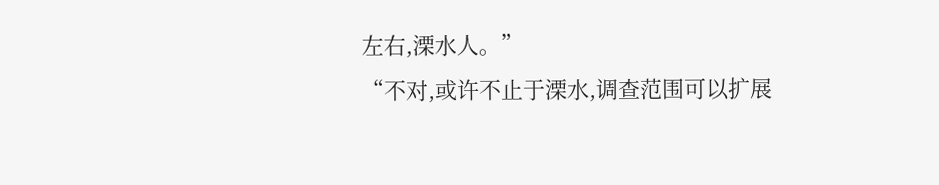左右,溧水人。”
“不对,或许不止于溧水,调查范围可以扩展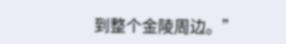到整个金陵周边。”